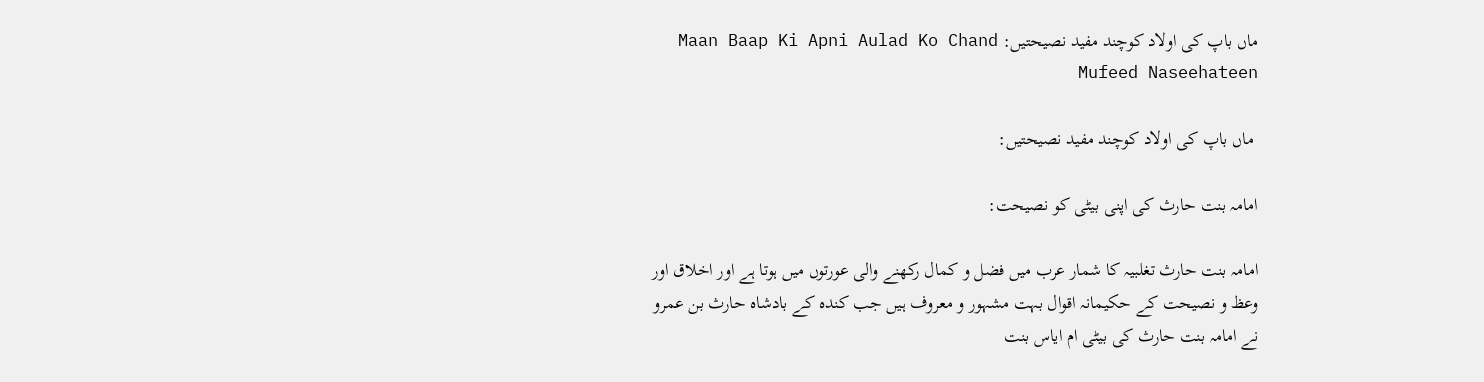ماں باپ کی اولاد کوچند مفید نصیحتیں: Maan Baap Ki Apni Aulad Ko Chand Mufeed Naseehateen

 ماں باپ کی اولاد کوچند مفید نصیحتیں:

امامہ بنت حارث کی اپنی بیٹی کو نصیحت:

امامہ بنت حارث تغلبیہ کا شمار عرب میں فضل و کمال رکھنے والی عورتوں میں ہوتا ہے اور اخلاق اور وعظ و نصیحت کے حکیمانہ اقوال بہت مشہور و معروف ہیں جب کندہ کے بادشاہ حارث بن عمرو نے امامہ بنت حارث کی بیٹی ام ایاس بنت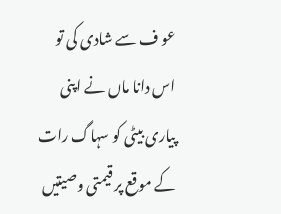عو ف سے شادی کی تو اس دانا ماں نے اپنی پیاری بیٹی کو سہاگ رات کے موقع پر قیمتی وصیتیں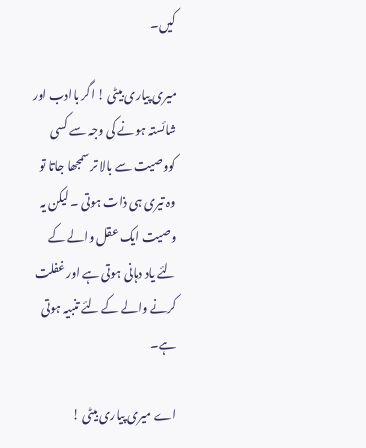کیں۔

میری پیاری بیٹی ! اگر باادب اور شائستہ ہونے کی وجہ سے کسی کووصیت سے بالا تر سمجھا جاتا تو وہ تیری ہی ذات ہوتی ۔ لیکن یہ وصیت ایک عقل والے کے لئے یاد دہانی ہوتی ہے اور غفلت کرنے والے کے لئے تنبیہ ہوتی ہے۔

اے میری پیاری بیٹی !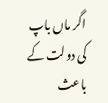اگر ماں باپ کی دولت کے باعث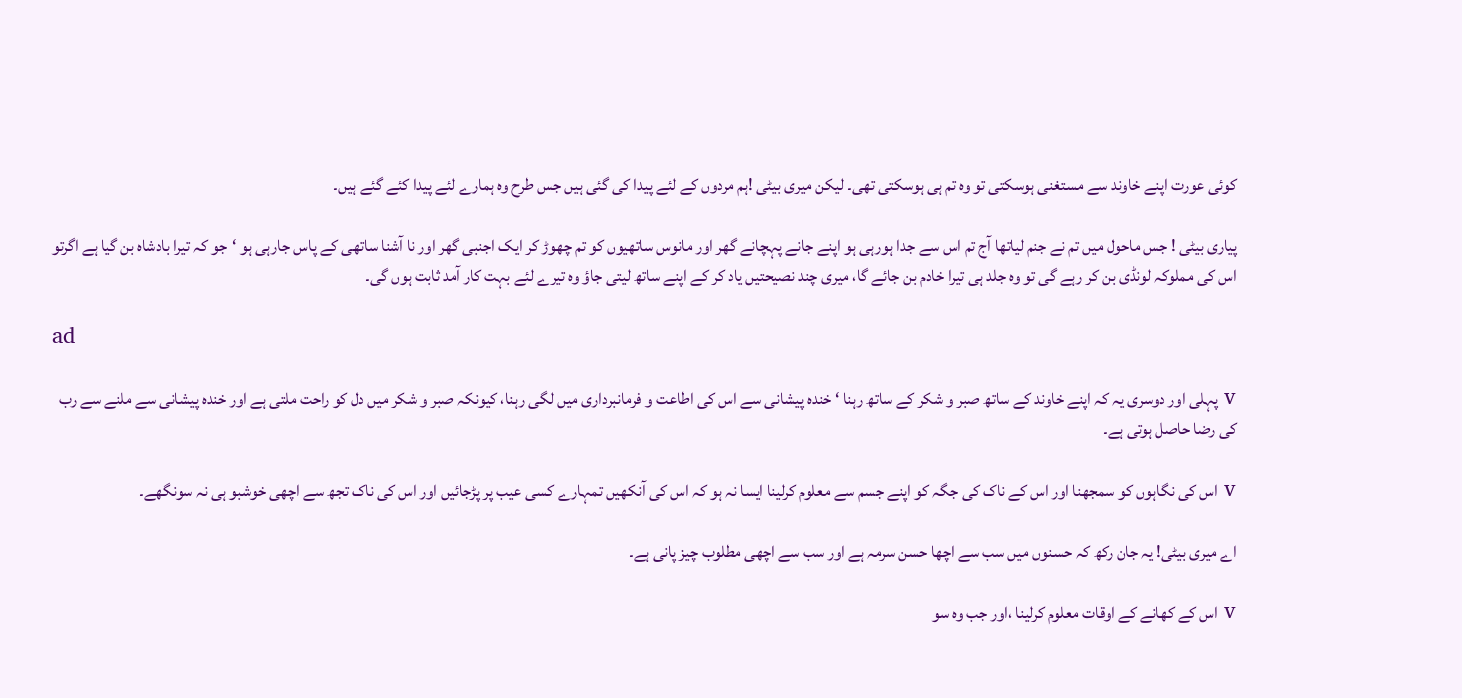کوئی عورت اپنے خاوند سے مستغنی ہوسکتی تو وہ تم ہی ہوسکتی تھی۔ لیکن میری بیٹی !ہم مردوں کے لئے پیدا کی گئی ہیں جس طرح وہ ہمارے لئے پیدا کئے گئے ہیں۔

پیاری بیٹی ! جس ماحول میں تم نے جنم لیاتھا آج تم اس سے جدا ہورہی ہو اپنے جانے پہچانے گھر اور مانوس ساتھیوں کو تم چھوڑ کر ایک اجنبی گھر اور نا آشنا ساتھی کے پاس جارہی ہو ‘جو کہ تیرا بادشاہ بن گیا ہے اگرتو اس کی مملوکہ لونڈی بن کر رہے گی تو وہ جلد ہی تیرا خادم بن جائے گا، میری چند نصیحتیں یاد کر کے اپنے ساتھ لیتی جاؤ وہ تیرے لئے بہت کار آمد ثابت ہوں گی۔

ad

v پہلی اور دوسری یہ کہ اپنے خاوند کے ساتھ صبر و شکر کے ساتھ رہنا ‘ خندہ پیشانی سے اس کی اطاعت و فرمانبرداری میں لگی رہنا، کیونکہ صبر و شکر میں دل کو راحت ملتی ہے اور خندہ پیشانی سے ملنے سے رب کی رضا حاصل ہوتی ہے۔

v اس کی نگاہوں کو سمجھنا اور اس کے ناک کی جگہ کو اپنے جسم سے معلوم کرلینا ایسا نہ ہو کہ اس کی آنکھیں تمہارے کسی عیب پر پڑجائیں اور اس کی ناک تجھ سے اچھی خوشبو ہی نہ سونگھے۔

اے میری بیٹی! یہ جان رکھ کہ حسنوں میں سب سے اچھا حسن سرمہ ہے اور سب سے اچھی مطلوب چیز پانی ہے۔

v اس کے کھانے کے اوقات معلوم کرلینا ،اور جب وہ سو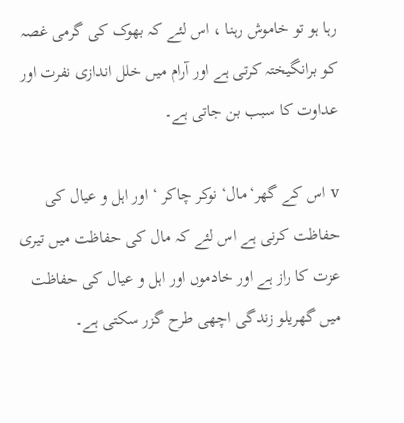رہا ہو تو خاموش رہنا ، اس لئے کہ بھوک کی گرمی غصہ کو برانگیختہ کرتی ہے اور آرام میں خلل اندازی نفرت اور عداوت کا سبب بن جاتی ہے۔

v اس کے گھر‘مال‘ نوکر چاکر ‘ اور اہل و عیال کی حفاظت کرنی ہے اس لئے کہ مال کی حفاظت میں تیری عزت کا راز ہے اور خادموں اور اہل و عیال کی حفاظت میں گھریلو زندگی اچھی طرح گزر سکتی ہے۔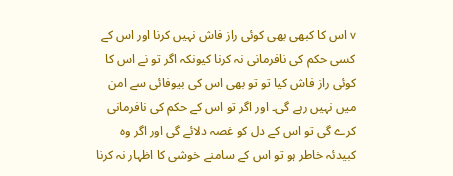v اس کا کبھی بھی کوئی راز فاش نہیں کرنا اور اس کے کسی حکم کی نافرمانی نہ کرنا کیونکہ اگر تو نے اس کا کوئی راز فاش کیا تو تو بھی اس کی بیوفائی سے امن میں نہیں رہے گی۔ اور اگر تو اس کے حکم کی نافرمانی کرے گی تو اس کے دل کو غصہ دلائے گی اور اگر وہ کبیدئہ خاطر ہو تو اس کے سامنے خوشی کا اظہار نہ کرنا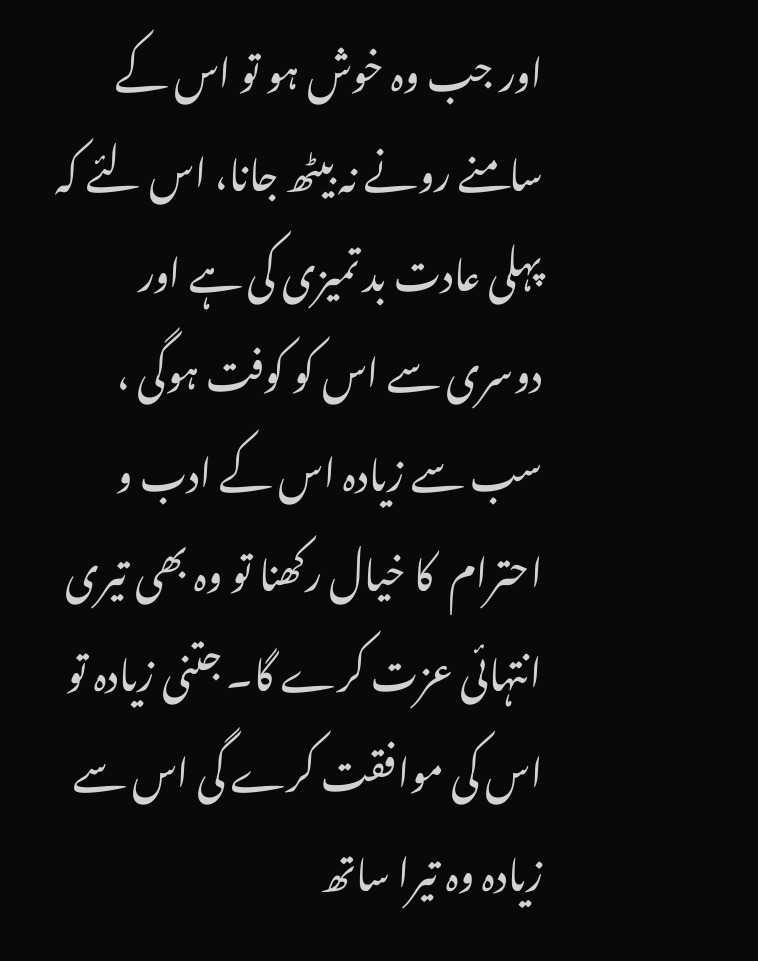اور جب وہ خوش ہو تو اس کے سامنے رونے نہ بیٹھ جانا، اس لئے کہ پہلی عادت بد تمیزی کی ہے اور دوسری سے اس کو کوفت ہوگی ، سب سے زیادہ اس کے ادب و احترام  کا خیال رکھنا تو وہ بھی تیری انتہائی عزت کرے گا۔ جتنی زیادہ تو اس کی موافقت کرے گی اس سے زیادہ وہ تیرا ساتھ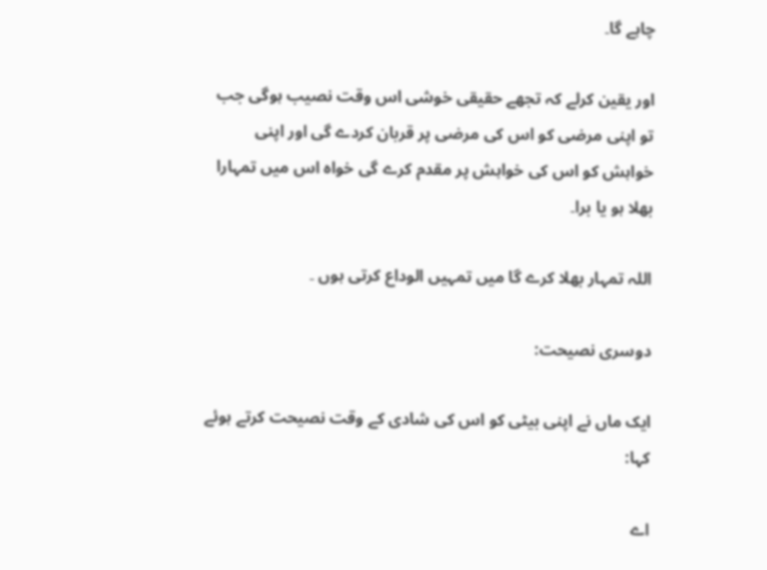چاہے گا۔

اور یقین کرلے کہ تجھے حقیقی خوشی اس وقت نصیب ہوگی جب تو اپنی مرضی کو اس کی مرضی پر قربان کردے گی اور اپنی خواہش کو اس کی خواہش پر مقدم کرے گی خواہ اس میں تمہارا بھلا ہو یا برا۔

اللہ تمہار بھلا کرے گا میں تمہیں الوداع کرتی ہوں ۔

دوسری نصیحت:

ایک ماں نے اپنی بیٹی کو اس کی شادی کے وقت نصیحت کرتے ہوئے کہا:

اے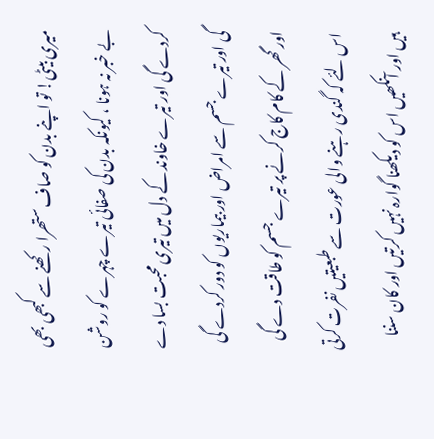میری بیٹی! تو اپنے بدن کو صاف ستھرا رکھنے سے کبھی بھی بے خبر نہ ہونا ، کیونکہ بدن کی صفائی تیرے چہرے کو روشن کردے گی اور تیرے خاوند کے دل میں تیری محبت بسا دے گی اور تیرے جسم سے امراض اور بیماریوں کو دور کردے گی اور گھر کے کام کاج کرنے پر تیرے جسم کو طاقت دے گی اس لئے کہ گندی رہنے والی عورت سے طبعیتیں نفرت کرتی ہیں اور آنکھیں اس کو دیکھنا گوارہ نہیں کرتیں اور کان سننا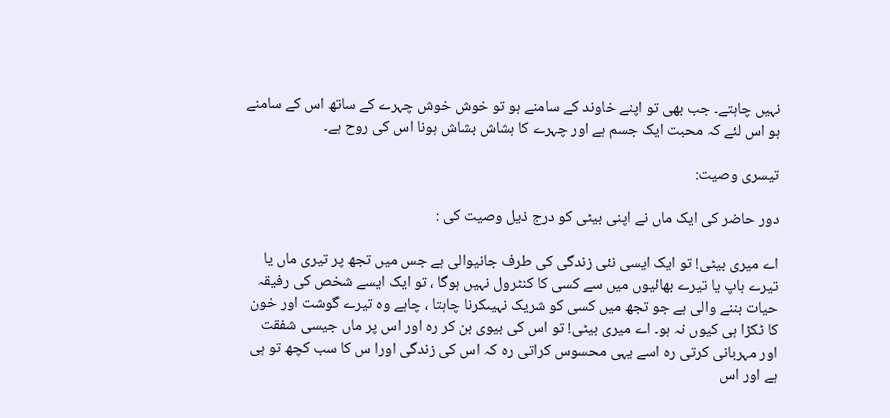نہیں چاہتے۔ جب بھی تو اپنے خاوند کے سامنے ہو تو خوش خوش چہرے کے ساتھ اس کے سامنے ہو اس لئے کہ محبت ایک جسم ہے اور چہرے کا ہشاش بشاش ہونا اس کی روح ہے۔

تیسری وصیت:

دور حاضر کی ایک ماں نے اپنی بیٹی کو درج ذیل وصیت کی :

اے میری بیٹی! تو ایک ایسی نئی زندگی کی طرف جانیوالی ہے جس میں تجھ پر تیری ماں یا تیرے باپ یا تیرے بھائیوں میں سے کسی کا کنٹرول نہیں ہوگا ، تو ایک ایسے شخص کی رفیقہ حیات بننے والی ہے جو تجھ میں کسی کو شریک نہیںکرنا چاہتا ، چاہے وہ تیرے گوشت اور خون کا ٹکڑا ہی کیوں نہ ہو۔ اے میری بیٹی! تو اس کی بیوی بن کر رہ اور اس پر ماں جیسی شفقت اور مہربانی کرتی رہ اسے یہی محسوس کراتی رہ کہ اس کی زندگی اورا س کا سب کچھ تو ہی ہے اور اس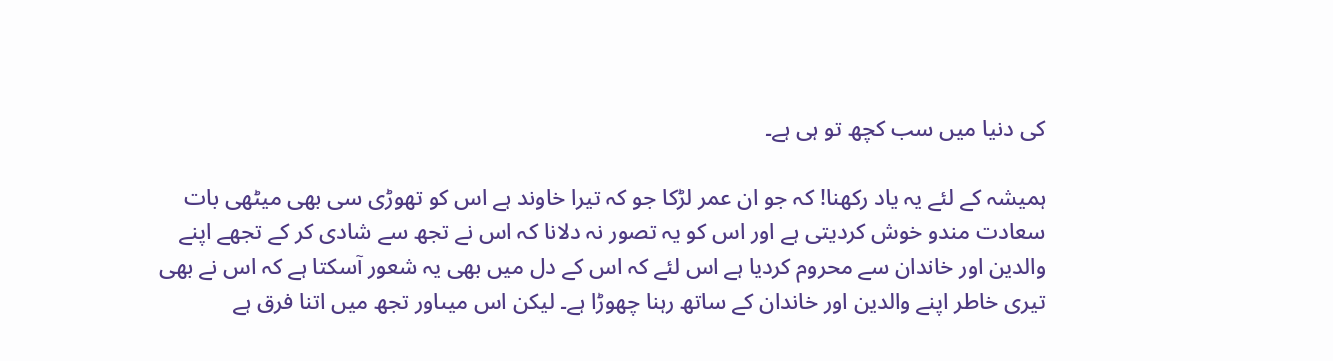کی دنیا میں سب کچھ تو ہی ہے۔

ہمیشہ کے لئے یہ یاد رکھنا! کہ جو ان عمر لڑکا جو کہ تیرا خاوند ہے اس کو تھوڑی سی بھی میٹھی بات سعادت مندو خوش کردیتی ہے اور اس کو یہ تصور نہ دلانا کہ اس نے تجھ سے شادی کر کے تجھے اپنے  والدین اور خاندان سے محروم کردیا ہے اس لئے کہ اس کے دل میں بھی یہ شعور آسکتا ہے کہ اس نے بھی تیری خاطر اپنے والدین اور خاندان کے ساتھ رہنا چھوڑا ہے۔ لیکن اس میںاور تجھ میں اتنا فرق ہے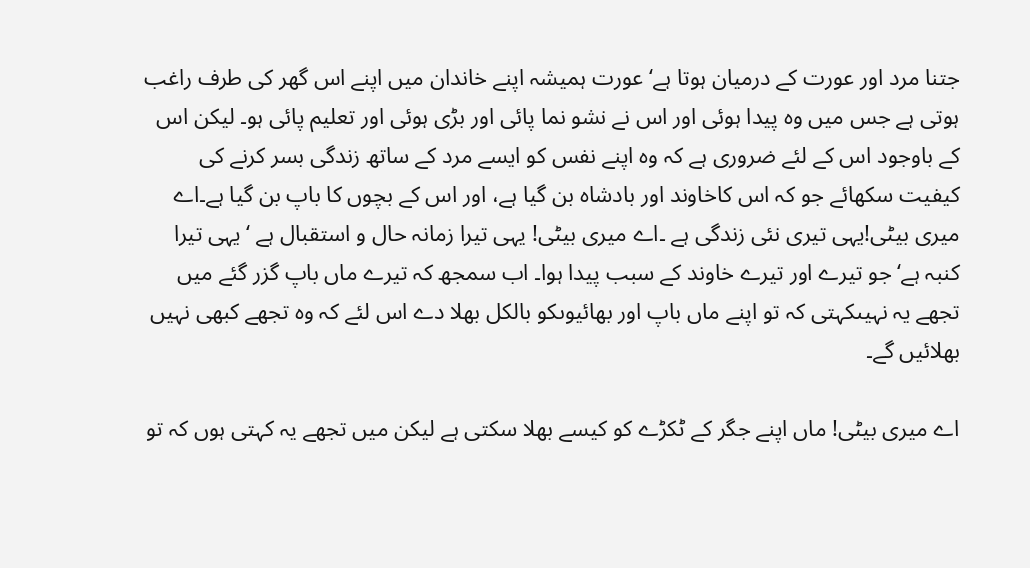جتنا مرد اور عورت کے درمیان ہوتا ہے‘ عورت ہمیشہ اپنے خاندان میں اپنے اس گھر کی طرف راغب ہوتی ہے جس میں وہ پیدا ہوئی اور اس نے نشو نما پائی اور بڑی ہوئی اور تعلیم پائی ہو۔ لیکن اس کے باوجود اس کے لئے ضروری ہے کہ وہ اپنے نفس کو ایسے مرد کے ساتھ زندگی بسر کرنے کی کیفیت سکھائے جو کہ اس کاخاوند اور بادشاہ بن گیا ہے، اور اس کے بچوں کا باپ بن گیا ہے۔اے میری بیٹی!یہی تیری نئی زندگی ہے ۔اے میری بیٹی! یہی تیرا زمانہ حال و استقبال ہے ‘یہی تیرا کنبہ ہے‘ جو تیرے اور تیرے خاوند کے سبب پیدا ہوا۔ اب سمجھ کہ تیرے ماں باپ گزر گئے میں تجھے یہ نہیںکہتی کہ تو اپنے ماں باپ اور بھائیوںکو بالکل بھلا دے اس لئے کہ وہ تجھے کبھی نہیں بھلائیں گے۔

اے میری بیٹی! ماں اپنے جگر کے ٹکڑے کو کیسے بھلا سکتی ہے لیکن میں تجھے یہ کہتی ہوں کہ تو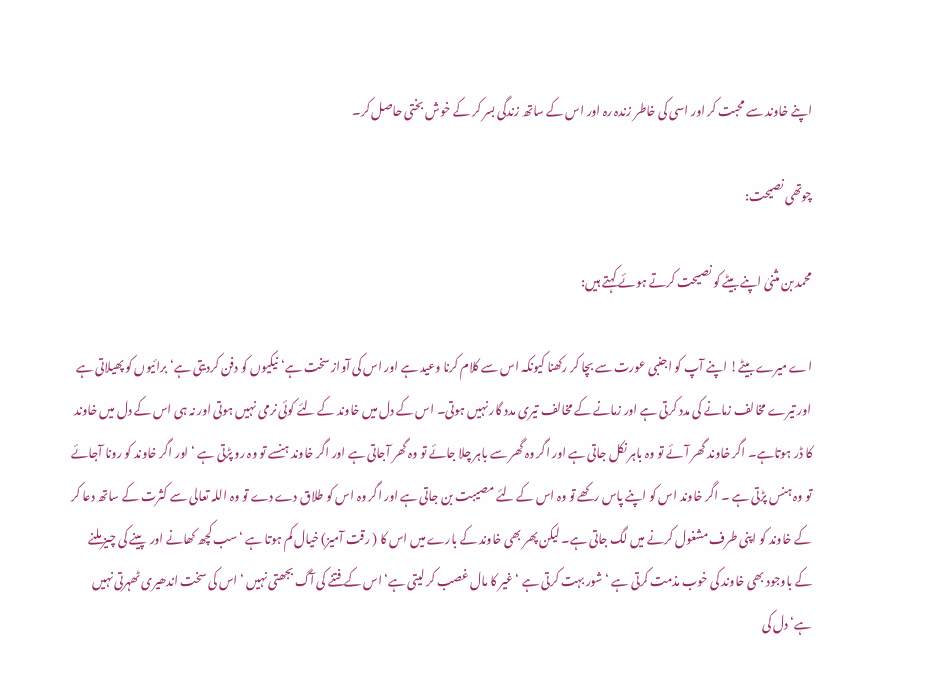اپنے خاوند سے محبت کر اور اسی کی خاطر زندہ رہ اور اس کے ساتھ زندگی بسر کر کے خوش بختی حاصل کر۔

چوتھی نصیحت:

محمد بن مثنیٰ اپنے بیٹے کو نصیحت کرتے ہوئے کہتے ہیں:

اے میرے بیٹے! اپنے آپ کو اجنبی عورت سے بچا کر رکھنا کیونکہ اس سے کلام کرنا وعید ہے اور اس کی آواز سخت ہے‘ نیکیوں کو دفن کردیتی ہے‘ برائیوں کو پھیلاتی ہے اور تیرے مخالف زمانے کی مدد کرتی ہے اور زمانے کے مخالف تیری مدد گار نہیں ہوتی۔ اس کے دل میں خاوند کے لئے کوئی نرمی نہیں ہوتی اور نہ ہی اس کے دل میں خاوند کا ڈر ہوتاہے۔ اگر خاوند گھر آئے تو وہ باہر نکل جاتی ہے اور اگر وہ گھر سے باہر چلا جائے تو وہ گھر آجاتی ہے اور اگر خاوند ہنسے تو وہ رو پڑتی ہے ‘ اور اگر خاوند کو رونا آجائے تو وہ ہنس پڑتی ہے ۔ اگر خاوند اس کو اپنے پاس رکھے تو وہ اس کے لئے مصیبت بن جاتی ہے اور اگر وہ اس کو طلاق دے دے تو وہ اللہ تعالی سے کثرت کے ساتھ دعا کر کے خاوند کو اپنی طرف مشغول کرنے میں لگ جاتی ہے۔ لیکن پھر بھی خاوند کے بارے میں اس کا ( رقت آمیز) خیال کم ہوتا ہے ‘سب کچھ کھانے اور  پینے کی چیز ملنے کے باوجود بھی خاوند کی خوب مذمت کرتی ہے ‘ شور بہت کرتی ہے ‘غیر کا مال غصب کر لیتی ہے‘ اس کے فتنے کی آگ بجھتی نہیں ‘ اس کی سخت اندھیری ٹھہرتی نہیں ہے‘ دل کی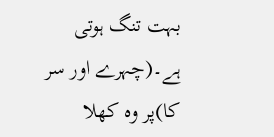بہت تنگ ہوتی ہے۔(چہرے اور سر کا)پر وہ کھلا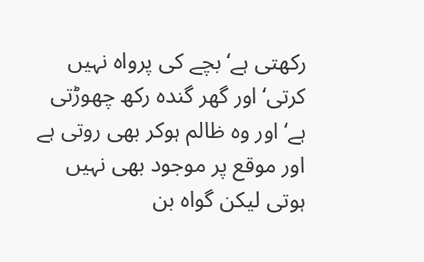رکھتی ہے‘ بچے کی پرواہ نہیں کرتی‘اور گھر گندہ رکھ چھوڑتی ہے‘ اور وہ ظالم ہوکر بھی روتی ہے اور موقع پر موجود بھی نہیں ہوتی لیکن گواہ بن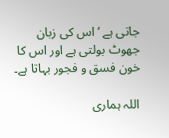جاتی ہے ‘ اس کی زبان جھوٹ بولتی ہے اور اس کا خون فسق و فجور بہاتا ہے۔

اللہ ہماری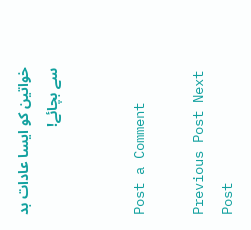خواتین کو ایسا عادات بد سے بچائے!


Post a Comment

Previous Post Next Post